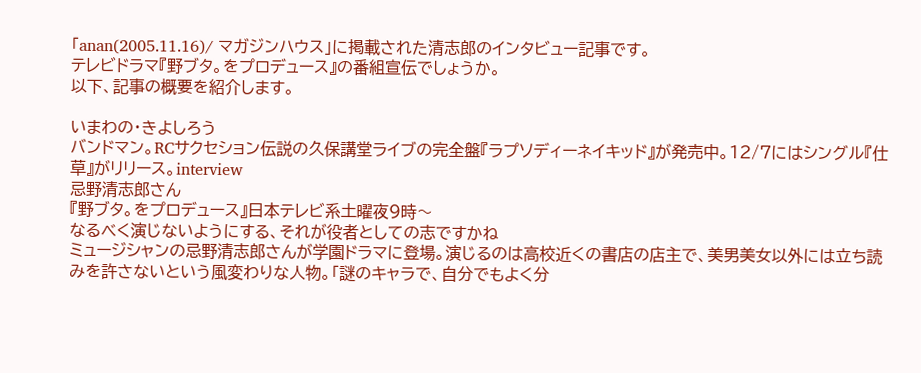「anan(2005.11.16)/ マガジンハウス」に掲載された清志郎のインタビュー記事です。
テレビドラマ『野ブタ。をプロデュース』の番組宣伝でしょうか。
以下、記事の概要を紹介します。

いまわの・きよしろう
バンドマン。RCサクセション伝説の久保講堂ライブの完全盤『ラプソディーネイキッド』が発売中。12/7にはシングル『仕草』がリリース。interview
忌野清志郎さん
『野ブタ。をプロデュース』日本テレビ系土曜夜9時〜
なるべく演じないようにする、それが役者としての志ですかね
ミュージシャンの忌野清志郎さんが学園ドラマに登場。演じるのは高校近くの書店の店主で、美男美女以外には立ち読みを許さないという風変わりな人物。「謎のキャラで、自分でもよく分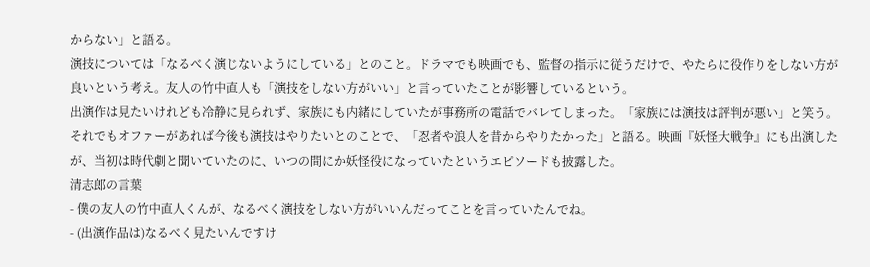からない」と語る。
演技については「なるべく演じないようにしている」とのこと。ドラマでも映画でも、監督の指示に従うだけで、やたらに役作りをしない方が良いという考え。友人の竹中直人も「演技をしない方がいい」と言っていたことが影響しているという。
出演作は見たいけれども冷静に見られず、家族にも内緒にしていたが事務所の電話でバレてしまった。「家族には演技は評判が悪い」と笑う。
それでもオファーがあれば今後も演技はやりたいとのことで、「忍者や浪人を昔からやりたかった」と語る。映画『妖怪大戦争』にも出演したが、当初は時代劇と聞いていたのに、いつの間にか妖怪役になっていたというエピソードも披露した。
清志郎の言葉
- 僕の友人の竹中直人くんが、なるべく演技をしない方がいいんだってことを言っていたんでね。
- (出演作品は)なるべく見たいんですけ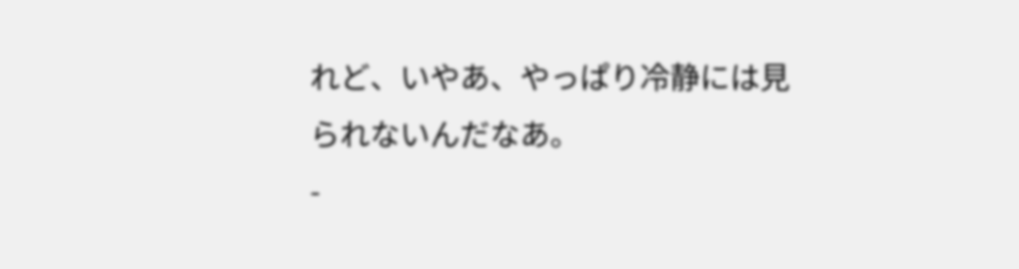れど、いやあ、やっぱり冷静には見られないんだなあ。
-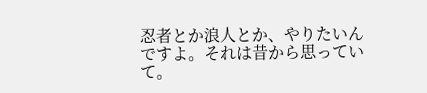忍者とか浪人とか、やりたいんですよ。それは昔から思っていて。